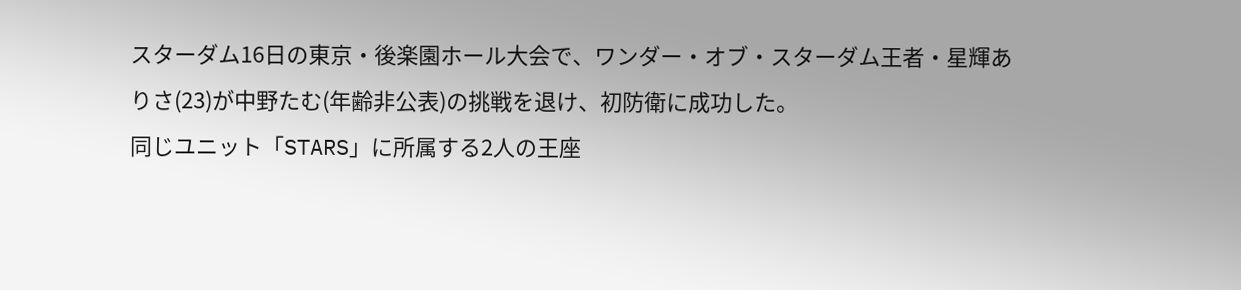スターダム16日の東京・後楽園ホール大会で、ワンダー・オブ・スターダム王者・星輝ありさ(23)が中野たむ(年齢非公表)の挑戦を退け、初防衛に成功した。
同じユニット「STARS」に所属する2人の王座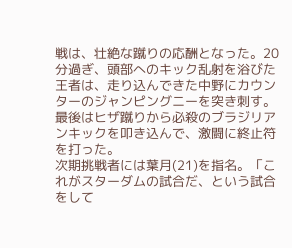戦は、壮絶な蹴りの応酬となった。20分過ぎ、頭部へのキック乱射を浴びた王者は、走り込んできた中野にカウンターのジャンピングニーを突き刺す。最後はヒザ蹴りから必殺のブラジリアンキックを叩き込んで、激闘に終止符を打った。
次期挑戦者には葉月(21)を指名。「これがスターダムの試合だ、という試合をして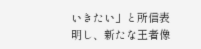いきたい」と所信表明し、新たな王者像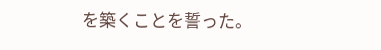を築くことを誓った。